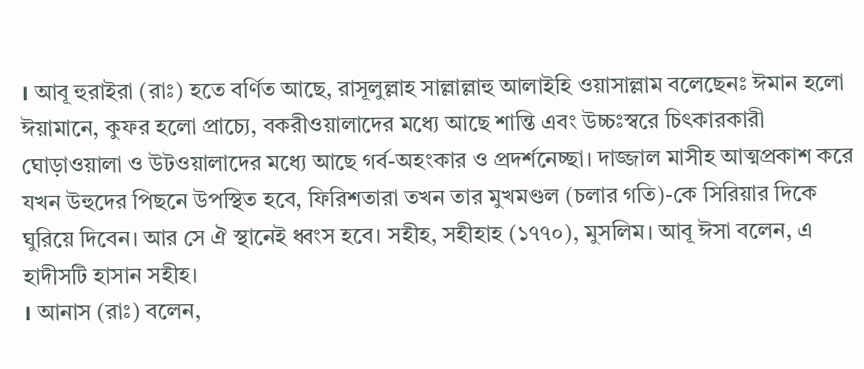। আবূ হুরাইরা (রাঃ) হতে বর্ণিত আছে, রাসূলুল্লাহ সাল্লাল্লাহু আলাইহি ওয়াসাল্লাম বলেছেনঃ ঈমান হলো ঈয়ামানে, কুফর হলো প্রাচ্যে, বকরীওয়ালাদের মধ্যে আছে শান্তি এবং উচ্চঃস্বরে চিৎকারকারী ঘোড়াওয়ালা ও উটওয়ালাদের মধ্যে আছে গৰ্ব-অহংকার ও প্রদর্শনেচ্ছা। দাজ্জাল মাসীহ আত্মপ্রকাশ করে যখন উহুদের পিছনে উপস্থিত হবে, ফিরিশতারা তখন তার মুখমণ্ডল (চলার গতি)-কে সিরিয়ার দিকে ঘুরিয়ে দিবেন। আর সে ঐ স্থানেই ধ্বংস হবে। সহীহ, সহীহাহ (১৭৭০), মুসলিম। আবূ ঈসা বলেন, এ হাদীসটি হাসান সহীহ।
। আনাস (রাঃ) বলেন,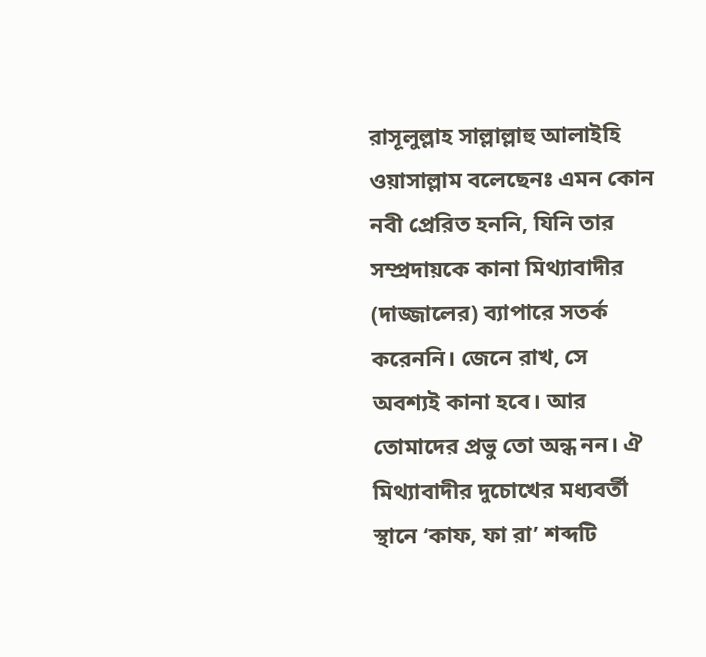রাসূলুল্লাহ সাল্লাল্লাহু আলাইহি ওয়াসাল্লাম বলেছেনঃ এমন কোন নবী প্রেরিত হননি, যিনি তার সম্প্রদায়কে কানা মিথ্যাবাদীর (দাজ্জালের) ব্যাপারে সতর্ক করেননি। জেনে রাখ, সে অবশ্যই কানা হবে। আর তোমাদের প্রভু তো অন্ধ নন। ঐ মিথ্যাবাদীর দুচোখের মধ্যবর্তী স্থানে ‘কাফ, ফা রা’ শব্দটি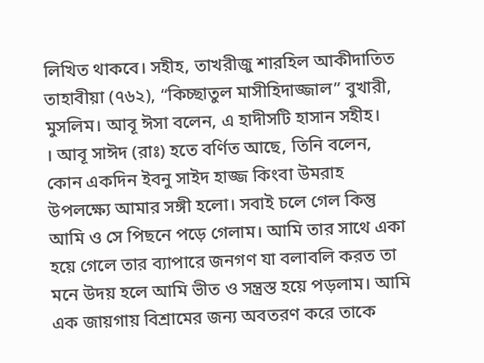লিখিত থাকবে। সহীহ, তাখরীজু শারহিল আকীদাতিত তাহাবীয়া (৭৬২), “কিচ্ছাতুল মাসীহিদাজ্জাল” বুখারী, মুসলিম। আবূ ঈসা বলেন, এ হাদীসটি হাসান সহীহ।
। আবূ সাঈদ (রাঃ) হতে বর্ণিত আছে, তিনি বলেন, কোন একদিন ইবনু সাইদ হাজ্জ কিংবা উমরাহ উপলক্ষ্যে আমার সঙ্গী হলো। সবাই চলে গেল কিন্তু আমি ও সে পিছনে পড়ে গেলাম। আমি তার সাথে একা হয়ে গেলে তার ব্যাপারে জনগণ যা বলাবলি করত তা মনে উদয় হলে আমি ভীত ও সন্ত্রস্ত হয়ে পড়লাম। আমি এক জায়গায় বিশ্রামের জন্য অবতরণ করে তাকে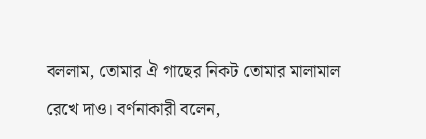বললাম, তোমার ঐ গাছের নিকট তোমার মালামাল রেখে দাও। বর্ণনাকারী বলেন,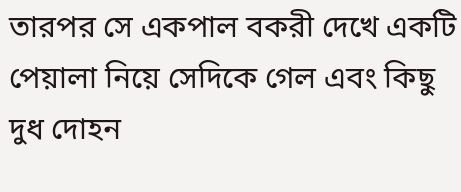তারপর সে একপাল বকরী দেখে একটি পেয়ালা নিয়ে সেদিকে গেল এবং কিছু দুধ দোহন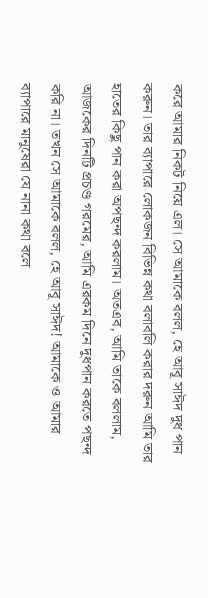করে আমার নিকট নিয়ে এল। সে আমাকে বলল, হে আবূ সাঈদ দুধ পান করুন। তার ব্যাপারে লোকজন বিভিন্ন কথা বলাবলি করার দরুন আমি তার হাতের কিছু পান করা অপছন্দ করলাম। অতএব, আমি তাকে বললাম, আজকের দিনটি প্রচণ্ড গরমের, আমি এরকম দিনে দুধপান করতে পছন্দ করি না। তখন সে আমাকে বলল, হে আবূ সাঈদ! আমাকে ও আমার ব্যাপারে মানুষেরা যে নানা কথা বলে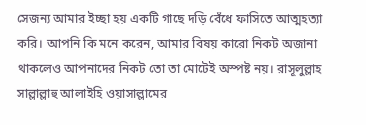সেজন্য আমার ইচ্ছা হয় একটি গাছে দড়ি বেঁধে ফাসিতে আত্মহত্যা করি। আপনি কি মনে করেন, আমার বিষয় কারো নিকট অজানা থাকলেও আপনাদের নিকট তো তা মোটেই অস্পষ্ট নয়। রাসূলুল্লাহ সাল্লাল্লাহু আলাইহি ওয়াসাল্লামের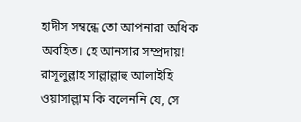হাদীস সম্বন্ধে তো আপনারা অধিক অবহিত। হে আনসার সম্প্রদায়! রাসূলুল্লাহ সাল্লাল্লাহু আলাইহি ওয়াসাল্লাম কি বলেননি যে, সে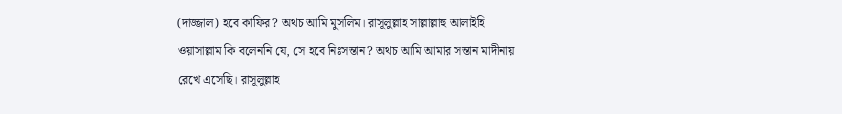(দাজ্জাল) হবে কাফির? অথচ আমি মুসলিম। রাসূলুল্লাহ সাল্লাল্লাহু আলাইহি ওয়াসাল্লাম কি বলেননি যে, সে হবে নিঃসন্তান? অথচ আমি আমার সন্তান মাদীনায় রেখে এসেছি। রাসূলুল্লাহ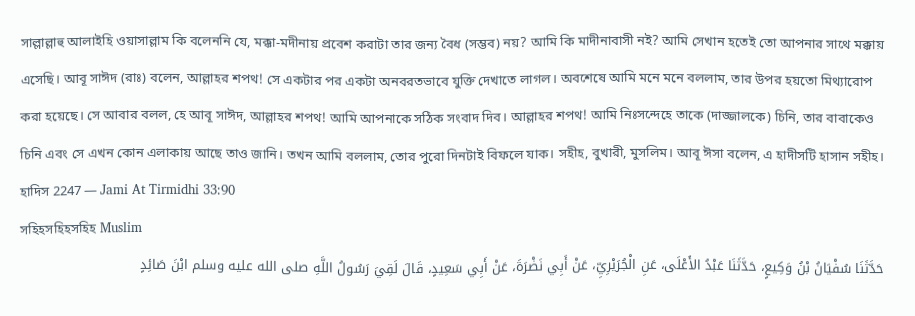সাল্লাল্লাহু আলাইহি ওয়াসাল্লাম কি বলেননি যে, মক্কা-মদীনায় প্রবেশ করাটা তার জন্য বৈধ (সম্ভব) নয়? আমি কি মাদীনাবাসী নই? আমি সেখান হতেই তো আপনার সাথে মক্কায় এসেছি। আবূ সাঈদ (রাঃ) বলেন, আল্লাহর শপথ! সে একটার পর একটা অনবরতভাবে যুক্তি দেখাতে লাগল। অবশেষে আমি মনে মনে বললাম, তার উপর হয়তো মিথ্যারোপ করা হয়েছে। সে আবার বলল, হে আবূ সাঈদ, আল্লাহর শপথ! আমি আপনাকে সঠিক সংবাদ দিব। আল্লাহর শপথ! আমি নিঃসন্দেহে তাকে (দাজ্জালকে) চিনি, তার বাবাকেও চিনি এবং সে এখন কোন এলাকায় আছে তাও জানি। তখন আমি বললাম, তোর পুরো দিনটাই বিফলে যাক। সহীহ, বুখারী, মুসলিম। আবূ ঈসা বলেন, এ হাদীসটি হাসান সহীহ।
হাদিস 2247 — Jami At Tirmidhi 33:90
সহিহসহিহসহিহ Muslim
حَدَّثَنَا سُفْيَانُ بْنُ وَكِيعٍ، حَدَّثَنَا عَبْدُ الأَعْلَى، عَنِ الْجُرَيْرِيِّ، عَنْ أَبِي نَضْرَةَ، عَنْ أَبِي سَعِيدٍ، قَالَ لَقِيَ رَسُولُ اللَّهِ صلى الله عليه وسلم ابْنَ صَائِدٍ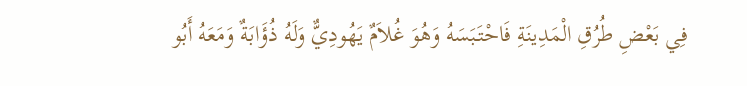فِي بَعْضِ طُرُقِ الْمَدِينَةِ فَاحْتَبَسَهُ وَهُوَ غُلاَمٌ يَهُودِيٌّ وَلَهُ ذُؤَابَةٌ وَمَعَهُ أَبُو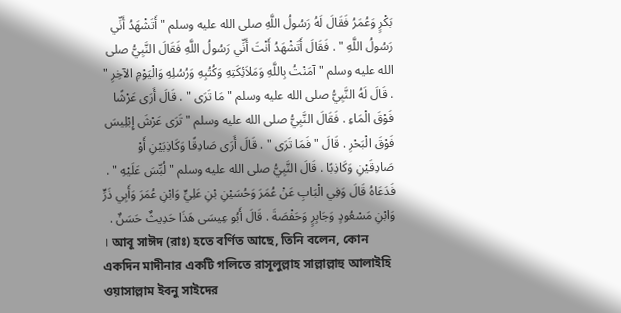بَكْرٍ وَعُمَرُ فَقَالَ لَهُ رَسُولُ اللَّهِ صلى الله عليه وسلم " أَتَشْهَدُ أَنِّي رَسُولُ اللَّهِ " . فَقَالَ أَتَشْهَدُ أَنْتَ أَنِّي رَسُولُ اللَّهِ فَقَالَ النَّبِيُّ صلى الله عليه وسلم " آمَنْتُ بِاللَّهِ وَمَلاَئِكَتِهِ وَكُتُبِهِ وَرُسُلِهِ وَالْيَوْمِ الآخِرِ " . قَالَ لَهُ النَّبِيُّ صلى الله عليه وسلم " مَا تَرَى " . قَالَ أَرَى عَرْشًا فَوْقَ الْمَاءِ . فَقَالَ النَّبِيُّ صلى الله عليه وسلم " تَرَى عَرْشَ إِبْلِيسَ فَوْقَ الْبَحْرِ . قَالَ " فَمَا تَرَى " . قَالَ أَرَى صَادِقًا وَكَاذِبَيْنِ أَوْ صَادِقَيْنِ وَكَاذِبًا . قَالَ النَّبِيُّ صلى الله عليه وسلم " لُبِّسَ عَلَيْهِ " . فَدَعَاهُ قَالَ وَفِي الْبَابِ عَنْ عُمَرَ وَحُسَيْنِ بْنِ عَلِيٍّ وَابْنِ عُمَرَ وَأَبِي ذَرٍّ وَابْنِ مَسْعُودٍ وَجَابِرٍ وَحَفْصَةَ . قَالَ أَبُو عِيسَى هَذَا حَدِيثٌ حَسَنٌ .
। আবূ সাঈদ (রাঃ) হতে বর্ণিত আছে, তিনি বলেন, কোন একদিন মাদীনার একটি গলিতে রাসূলুল্লাহ সাল্লাল্লাহু আলাইহি ওয়াসাল্লাম ইবনু সাইদের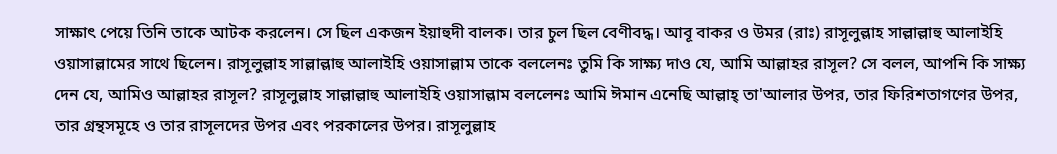সাক্ষাৎ পেয়ে তিনি তাকে আটক করলেন। সে ছিল একজন ইয়াহুদী বালক। তার চুল ছিল বেণীবদ্ধ। আবূ বাকর ও উমর (রাঃ) রাসূলুল্লাহ সাল্লাল্লাহু আলাইহি ওয়াসাল্লামের সাথে ছিলেন। রাসূলুল্লাহ সাল্লাল্লাহু আলাইহি ওয়াসাল্লাম তাকে বললেনঃ তুমি কি সাক্ষ্য দাও যে, আমি আল্লাহর রাসূল? সে বলল, আপনি কি সাক্ষ্য দেন যে, আমিও আল্লাহর রাসূল? রাসূলুল্লাহ সাল্লাল্লাহু আলাইহি ওয়াসাল্লাম বললেনঃ আমি ঈমান এনেছি আল্লাহ্ তা'আলার উপর, তার ফিরিশতাগণের উপর, তার গ্রন্থসমূহে ও তার রাসূলদের উপর এবং পরকালের উপর। রাসূলুল্লাহ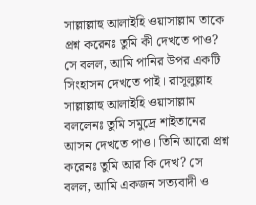সাল্লাল্লাহু আলাইহি ওয়াসাল্লাম তাকে প্রশ্ন করেনঃ তুমি কী দেখতে পাও? সে বলল, আমি পানির উপর একটি সিংহাসন দেখতে পাই। রাসূলুল্লাহ সাল্লাল্লাহু আলাইহি ওয়াসাল্লাম বললেনঃ তুমি সমুদ্রে শাইতানের আসন দেখতে পাও। তিনি আরো প্রশ্ন করেনঃ তুমি আর কি দেখ? সে বলল, আমি একজন সত্যবাদী ও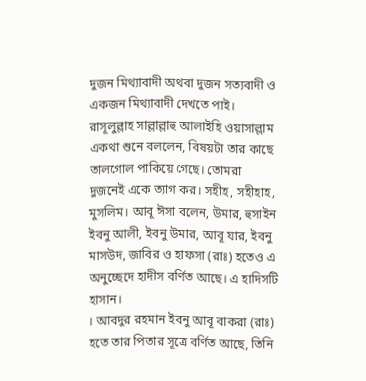দুজন মিথ্যাবাদী অথবা দুজন সত্যবাদী ও একজন মিথ্যাবাদী দেখতে পাই। রাসূলুল্লাহ সাল্লাল্লাহু আলাইহি ওয়াসাল্লাম একথা শুনে বললেন, বিষয়টা তার কাছে তালগোল পাকিয়ে গেছে। তোমরা দুজনেই একে ত্যাগ কর। সহীহ, সহীহাহ, মুসলিম। আবূ ঈসা বলেন, উমার, হুসাইন ইবনু আলী, ইবনু উমার, আবূ যার, ইবনু মাসউদ, জাবির ও হাফসা (রাঃ) হতেও এ অনুচ্ছেদে হাদীস বর্ণিত আছে। এ হাদিসটি হাসান।
। আবদুর রহমান ইবনু আবূ বাকরা (রাঃ) হতে তার পিতার সূত্রে বর্ণিত আছে, তিনি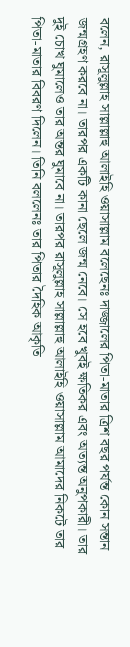বলেন, রাসূলুল্লাহ সাল্লাল্লাহু আলাইহি ওয়াসাল্লাম বলেছেনঃ দাজ্জালের পিতা-মাতার ত্রিশ বছর পর্যন্ত কোন সন্তান জন্মগ্রহণ করবে না। তারপর একটি কানা ছেলে জন্ম নেবে। সে হবে খুবই ক্ষতিকর এবং অত্যন্ত অনুপকারী। তার দুই চোখ ঘুমালেও তার অন্তর ঘুমাবে না। তারপর রাসূলুল্লাহ সাল্লাল্লাহু আলাইহি ওয়াসাল্লাম আমাদের নিকটে তার পিতা-মাতার বিবরণ দিলেন। তিনি বললেনঃ তার পিতার দৈহিক আকৃতি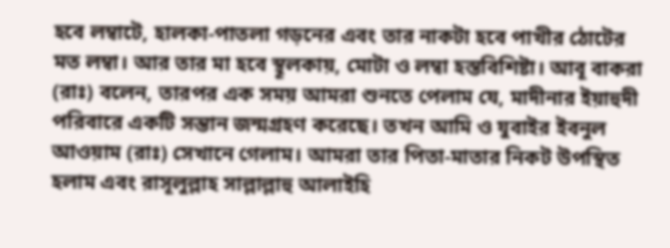হবে লম্বাটে, হালকা-পাতলা গড়নের এবং তার নাকটা হবে পাখীর ঠোটের মত লম্বা। আর তার মা হবে স্থূলকায়, মোটা ও লম্বা হস্তবিশিষ্টা। আবূ বাকরা (রাঃ) বলেন, তারপর এক সময় আমরা শুনতে পেলাম যে, মাদীনার ইয়াহুদী পরিবারে একটি সন্তান জন্মগ্রহণ করেছে। তখন আমি ও যুবাইর ইবনুল আওয়াম (রাঃ) সেখানে গেলাম। আমরা তার পিতা-মাতার নিকট উপস্থিত হলাম এবং রাসূলুল্লাহ সাল্লাল্লাহু আলাইহি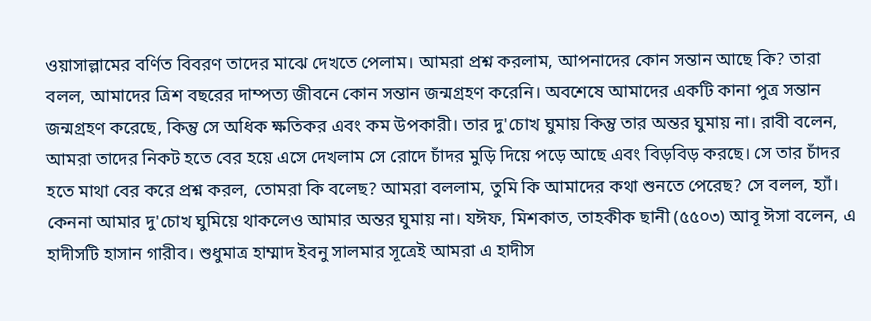ওয়াসাল্লামের বর্ণিত বিবরণ তাদের মাঝে দেখতে পেলাম। আমরা প্রশ্ন করলাম, আপনাদের কোন সন্তান আছে কি? তারা বলল, আমাদের ত্রিশ বছরের দাম্পত্য জীবনে কোন সন্তান জন্মগ্রহণ করেনি। অবশেষে আমাদের একটি কানা পুত্র সন্তান জন্মগ্রহণ করেছে, কিন্তু সে অধিক ক্ষতিকর এবং কম উপকারী। তার দু'চোখ ঘুমায় কিন্তু তার অন্তর ঘুমায় না। রাবী বলেন, আমরা তাদের নিকট হতে বের হয়ে এসে দেখলাম সে রোদে চাঁদর মুড়ি দিয়ে পড়ে আছে এবং বিড়বিড় করছে। সে তার চাঁদর হতে মাথা বের করে প্রশ্ন করল, তোমরা কি বলেছ? আমরা বললাম, তুমি কি আমাদের কথা শুনতে পেরেছ? সে বলল, হ্যাঁ। কেননা আমার দু'চোখ ঘুমিয়ে থাকলেও আমার অন্তর ঘুমায় না। যঈফ, মিশকাত, তাহকীক ছানী (৫৫০৩) আবূ ঈসা বলেন, এ হাদীসটি হাসান গারীব। শুধুমাত্র হাম্মাদ ইবনু সালমার সূত্রেই আমরা এ হাদীস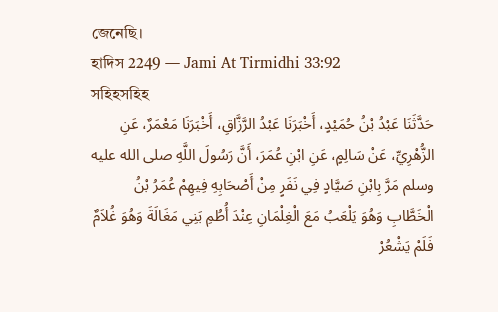জেনেছি।
হাদিস 2249 — Jami At Tirmidhi 33:92
সহিহসহিহ
حَدَّثَنَا عَبْدُ بْنُ حُمَيْدٍ، أَخْبَرَنَا عَبْدُ الرَّزَّاقِ، أَخْبَرَنَا مَعْمَرٌ، عَنِ الزُّهْرِيِّ، عَنْ سَالِمٍ، عَنِ ابْنِ عُمَرَ، أَنَّ رَسُولَ اللَّهِ صلى الله عليه وسلم مَرَّ بِابْنِ صَيَّادٍ فِي نَفَرٍ مِنْ أَصْحَابِهِ فِيهِمْ عُمَرُ بْنُ الْخَطَّابِ وَهُوَ يَلْعَبُ مَعَ الْغِلْمَانِ عِنْدَ أُطُمِ بَنِي مَغَالَةَ وَهُوَ غُلاَمٌ فَلَمْ يَشْعُرْ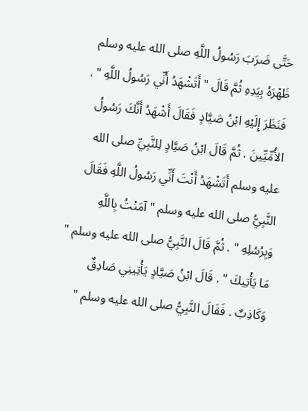حَتَّى ضَرَبَ رَسُولُ اللَّهِ صلى الله عليه وسلم ظَهْرَهُ بِيَدِهِ ثُمَّ قَالَ " أَتَشْهَدُ أَنِّي رَسُولُ اللَّهِ " . فَنَظَرَ إِلَيْهِ ابْنُ صَيَّادٍ فَقَالَ أَشْهَدُ أَنَّكَ رَسُولُ الأُمِّيِّينَ . ثُمَّ قَالَ ابْنُ صَيَّادٍ لِلنَّبِيِّ صلى الله عليه وسلم أَتَشْهَدُ أَنْتَ أَنِّي رَسُولُ اللَّهِ فَقَالَ النَّبِيُّ صلى الله عليه وسلم " آمَنْتُ بِاللَّهِ وَبِرُسُلِهِ " . ثُمَّ قَالَ النَّبِيُّ صلى الله عليه وسلم " مَا يَأْتِيكَ " . قَالَ ابْنُ صَيَّادٍ يَأْتِينِي صَادِقٌ وَكَاذِبٌ . فَقَالَ النَّبِيُّ صلى الله عليه وسلم "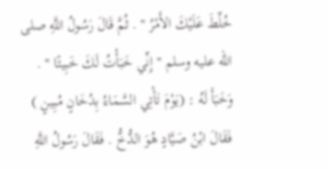خُلِّطَ عَلَيْكَ الأَمْرُ " . ثُمَّ قَالَ رَسُولُ اللَّهِ صلى الله عليه وسلم " إِنِّي خَبَأْتُ لَكَ خَبِيئًا " . وَخَبَأَ لَهُ : (يَوْمَ تَأْتِي السَّمَاءُ بِدُخَانٍ مُبِينٍ ) فَقَالَ ابْنُ صَيَّادٍ هُوَ الدُّخُّ . فَقَالَ رَسُولُ اللَّهِ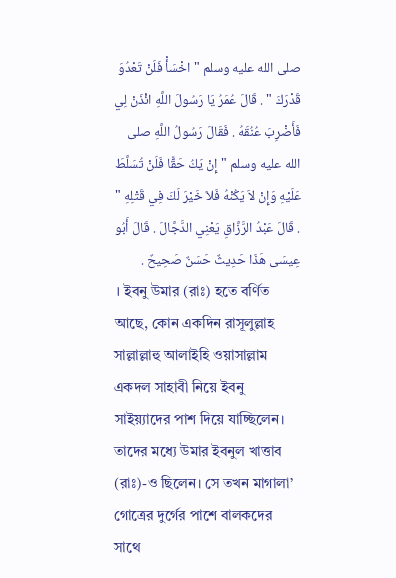صلى الله عليه وسلم " اخْسَأْ فَلَنْ تَعْدُوَ قَدْرَكَ " . قَالَ عُمَرُ يَا رَسُولَ اللَّهِ ائْذَنْ لِي فَأَضْرِبَ عُنُقَهُ . فَقَالَ رَسُولُ اللَّهِ صلى الله عليه وسلم " إِنْ يَكُ حَقًّا فَلَنْ تُسَلَّطَ عَلَيْهِ وَإِنْ لاَ يَكُنْهُ فَلاَ خَيْرَ لَكَ فِي قَتْلِهِ " . قَالَ عَبْدُ الرَّزَّاقِ يَعْنِي الدَّجَّالَ . قَالَ أَبُو عِيسَى هَذَا حَدِيثٌ حَسَنٌ صَحِيحٌ .
। ইবনু উমার (রাঃ) হতে বর্ণিত আছে, কোন একদিন রাসূলুল্লাহ সাল্লাল্লাহু আলাইহি ওয়াসাল্লাম একদল সাহাবী নিয়ে ইবনু সাইয়্যাদের পাশ দিয়ে যাচ্ছিলেন। তাদের মধ্যে উমার ইবনুল খাত্তাব (রাঃ)-ও ছিলেন। সে তখন মাগালা’ গোত্রের দুর্গের পাশে বালকদের সাথে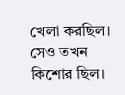খেলা করছিল। সেও তখন কিশোর ছিল।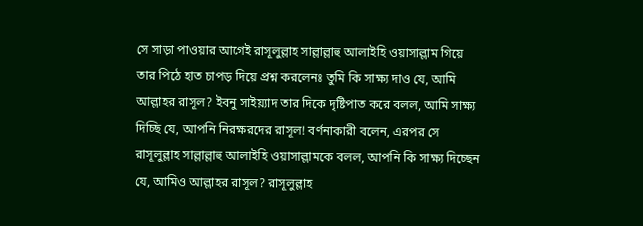সে সাড়া পাওয়ার আগেই রাসূলুল্লাহ সাল্লাল্লাহু আলাইহি ওয়াসাল্লাম গিয়ে তার পিঠে হাত চাপড় দিয়ে প্রশ্ন করলেনঃ তুমি কি সাক্ষ্য দাও যে, আমি আল্লাহর রাসূল? ইবনু সাইয়্যাদ তার দিকে দৃষ্টিপাত করে বলল, আমি সাক্ষ্য দিচ্ছি যে, আপনি নিরক্ষরদের রাসূল! বর্ণনাকারী বলেন, এরপর সে রাসূলুল্লাহ সাল্লাল্লাহু আলাইহি ওয়াসাল্লামকে বলল, আপনি কি সাক্ষ্য দিচ্ছেন যে, আমিও আল্লাহর রাসূল? রাসূলুল্লাহ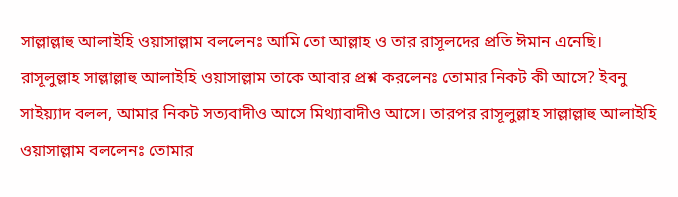সাল্লাল্লাহু আলাইহি ওয়াসাল্লাম বললেনঃ আমি তো আল্লাহ ও তার রাসূলদের প্রতি ঈমান এনেছি। রাসূলুল্লাহ সাল্লাল্লাহু আলাইহি ওয়াসাল্লাম তাকে আবার প্রশ্ন করলেনঃ তোমার নিকট কী আসে? ইবনু সাইয়্যাদ বলল, আমার নিকট সত্যবাদীও আসে মিথ্যাবাদীও আসে। তারপর রাসূলুল্লাহ সাল্লাল্লাহু আলাইহি ওয়াসাল্লাম বললেনঃ তোমার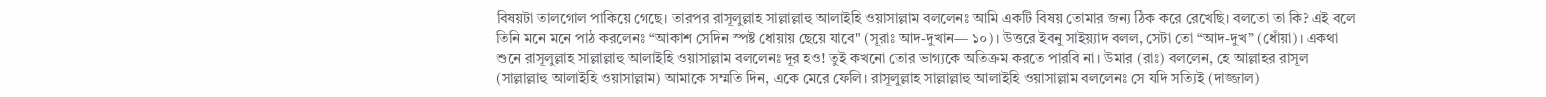বিষয়টা তালগোল পাকিয়ে গেছে। তারপর রাসূলুল্লাহ সাল্লাল্লাহু আলাইহি ওয়াসাল্লাম বললেনঃ আমি একটি বিষয় তোমার জন্য ঠিক করে রেখেছি। বলতো তা কি? এই বলে তিনি মনে মনে পাঠ করলেনঃ “আকাশ সেদিন স্পষ্ট ধোয়ায় ছেয়ে যাবে" (সূরাঃ আদ-দুখান— ১০)। উত্তরে ইবনু সাইয়্যাদ বলল, সেটা তো “আদ-দুখ” (ধোঁয়া)। একথা শুনে রাসূলুল্লাহ সাল্লাল্লাহু আলাইহি ওয়াসাল্লাম বললেনঃ দূর হও! তুই কখনো তোর ভাগ্যকে অতিক্রম করতে পারবি না। উমার (রাঃ) বললেন, হে আল্লাহর রাসূল (সাল্লাল্লাহু আলাইহি ওয়াসাল্লাম) আমাকে সম্মতি দিন, একে মেরে ফেলি। রাসূলুল্লাহ সাল্লাল্লাহু আলাইহি ওয়াসাল্লাম বললেনঃ সে যদি সত্যিই (দাজ্জাল)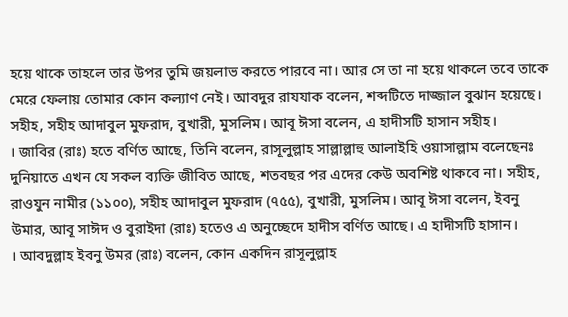হয়ে থাকে তাহলে তার উপর তুমি জয়লাভ করতে পারবে না। আর সে তা না হয়ে থাকলে তবে তাকে মেরে ফেলায় তোমার কোন কল্যাণ নেই। আবদুর রাযযাক বলেন, শব্দটিতে দাজ্জাল বুঝান হয়েছে। সহীহ, সহীহ আদাবুল মুফরাদ, বুখারী, মুসলিম। আবূ ঈসা বলেন, এ হাদীসটি হাসান সহীহ।
। জাবির (রাঃ) হতে বর্ণিত আছে, তিনি বলেন, রাসূলুল্লাহ সাল্লাল্লাহু আলাইহি ওয়াসাল্লাম বলেছেনঃ দুনিয়াতে এখন যে সকল ব্যক্তি জীবিত আছে, শতবছর পর এদের কেউ অবশিষ্ট থাকবে না। সহীহ, রাওযুন নামীর (১১০০), সহীহ আদাবুল মুফরাদ (৭৫৫), বুখারী, মুসলিম। আবূ ঈসা বলেন, ইবনু উমার, আবূ সাঈদ ও বুরাইদা (রাঃ) হতেও এ অনুচ্ছেদে হাদীস বর্ণিত আছে। এ হাদীসটি হাসান।
। আবদুল্লাহ ইবনু উমর (রাঃ) বলেন, কোন একদিন রাসূলুল্লাহ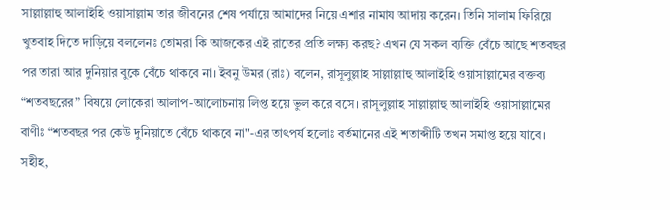সাল্লাল্লাহু আলাইহি ওয়াসাল্লাম তার জীবনের শেষ পর্যায়ে আমাদের নিয়ে এশার নামায আদায় করেন। তিনি সালাম ফিরিয়ে খুতবাহ দিতে দাড়িয়ে বললেনঃ তোমরা কি আজকের এই রাতের প্রতি লক্ষ্য করছ? এখন যে সকল ব্যক্তি বেঁচে আছে শতবছর পর তারা আর দুনিয়ার বুকে বেঁচে থাকবে না। ইবনু উমর (রাঃ) বলেন, রাসূলুল্লাহ সাল্লাল্লাহু আলাইহি ওয়াসাল্লামের বক্তব্য “শতবছরের” বিষয়ে লোকেরা আলাপ-আলোচনায় লিপ্ত হয়ে ভুল করে বসে। রাসূলুল্লাহ সাল্লাল্লাহু আলাইহি ওয়াসাল্লামের বাণীঃ “শতবছর পর কেউ দুনিয়াতে বেঁচে থাকবে না"-এর তাৎপর্য হলোঃ বর্তমানের এই শতাব্দীটি তখন সমাপ্ত হয়ে যাবে। সহীহ,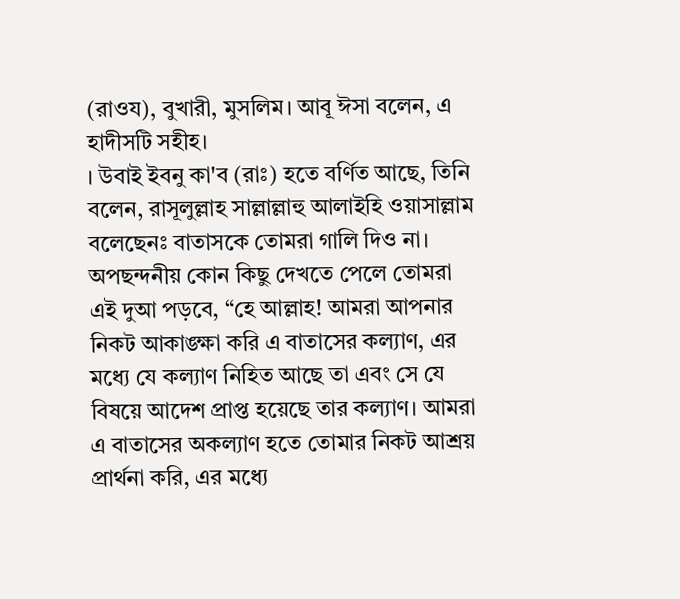(রাওয), বুখারী, মুসলিম। আবূ ঈসা বলেন, এ হাদীসটি সহীহ।
। উবাই ইবনু কা'ব (রাঃ) হতে বর্ণিত আছে, তিনি বলেন, রাসূলুল্লাহ সাল্লাল্লাহু আলাইহি ওয়াসাল্লাম বলেছেনঃ বাতাসকে তোমরা গালি দিও না। অপছন্দনীয় কোন কিছু দেখতে পেলে তোমরা এই দুআ পড়বে, “হে আল্লাহ! আমরা আপনার নিকট আকাঙ্ক্ষা করি এ বাতাসের কল্যাণ, এর মধ্যে যে কল্যাণ নিহিত আছে তা এবং সে যে বিষয়ে আদেশ প্রাপ্ত হয়েছে তার কল্যাণ। আমরা এ বাতাসের অকল্যাণ হতে তোমার নিকট আশ্রয় প্রার্থনা করি, এর মধ্যে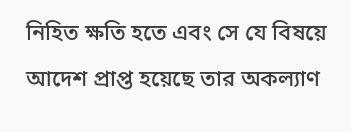নিহিত ক্ষতি হতে এবং সে যে বিষয়ে আদেশ প্রাপ্ত হয়েছে তার অকল্যাণ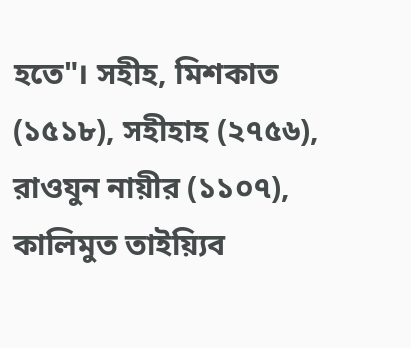হতে"। সহীহ, মিশকাত (১৫১৮), সহীহাহ (২৭৫৬), রাওযুন নায়ীর (১১০৭), কালিমুত তাইয়্যিব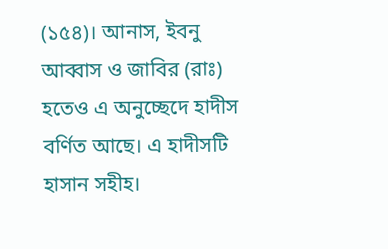(১৫৪)। আনাস, ইবনু আব্বাস ও জাবির (রাঃ) হতেও এ অনুচ্ছেদে হাদীস বর্ণিত আছে। এ হাদীসটি হাসান সহীহ।